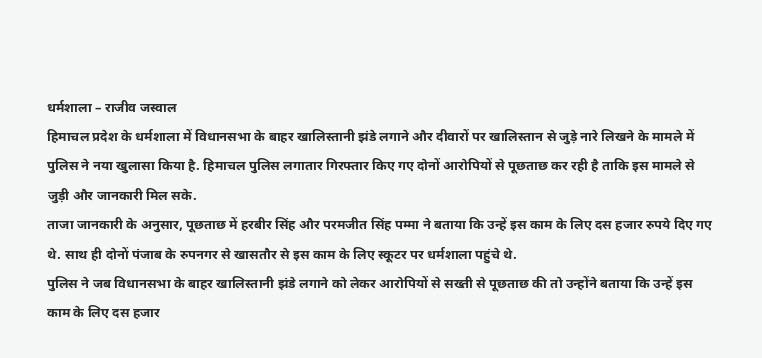धर्मशाला – राजीव जस्वाल
हिमाचल प्रदेश के धर्मशाला में विधानसभा के बाहर खालिस्तानी झंडे लगाने और दीवारों पर खालिस्तान से जुड़े नारे लिखने के मामले में पुलिस ने नया खुलासा किया है. हिमाचल पुलिस लगातार गिरफ्तार किए गए दोनों आरोपियों से पूछताछ कर रही है ताकि इस मामले से जुड़ी और जानकारी मिल सके.
ताजा जानकारी के अनुसार, पूछताछ में हरबीर सिंह और परमजीत सिंह पम्मा ने बताया कि उन्हें इस काम के लिए दस हजार रुपये दिए गए थे. साथ ही दोनों पंजाब के रुपनगर से खासतौर से इस काम के लिए स्कूटर पर धर्मशाला पहुंचे थे.
पुलिस ने जब विधानसभा के बाहर खालिस्तानी झंडे लगाने को लेकर आरोपियों से सख्ती से पूछताछ की तो उन्होंने बताया कि उन्हें इस काम के लिए दस हजार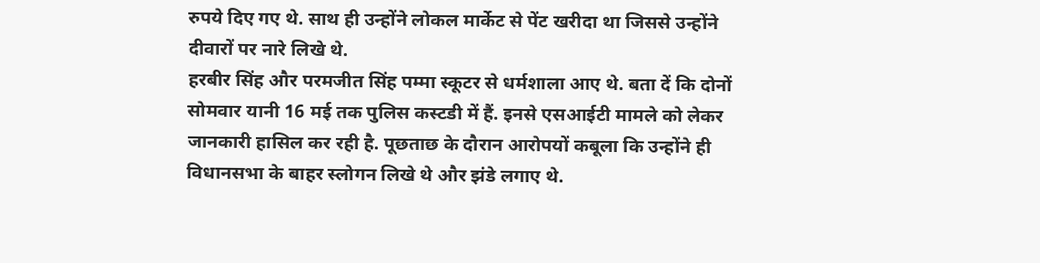रुपये दिए गए थे. साथ ही उन्होंने लोकल मार्केट से पेंट खरीदा था जिससे उन्होंने दीवारों पर नारे लिखे थे.
हरबीर सिंह और परमजीत सिंह पम्मा स्कूटर से धर्मशाला आए थे. बता दें कि दोनों सोमवार यानी 16 मई तक पुलिस कस्टडी में हैं. इनसे एसआईटी मामले को लेकर जानकारी हासिल कर रही है. पूछताछ के दौरान आरोपयों कबूला कि उन्होंने ही विधानसभा के बाहर स्लोगन लिखे थे और झंडे लगाए थे.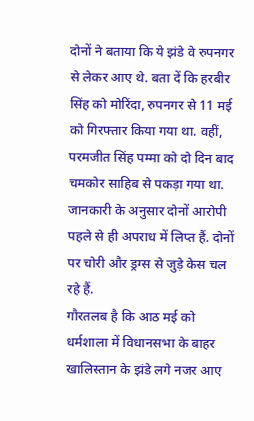दोनों ने बताया कि ये झंडे वे रुपनगर से लेकर आए थे. बता दें कि हरबीर सिंह को मोरिंदा, रुपनगर से 11 मई को गिरफ्तार किया गया था. वहीं, परमजीत सिंह पम्मा को दो दिन बाद चमकोर साहिब से पकड़ा गया था. जानकारी के अनुसार दोनों आरोपी पहले से ही अपराध में लिप्त हैं. दोनों पर चोरी और ड्रग्स से जुड़े केस चल रहे हैं.
गौरतलब है कि आठ मई को धर्मशाला में विधानसभा के बाहर खालिस्तान के झंडे लगे नजर आए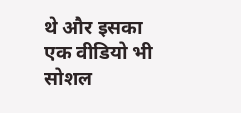थे और इसका एक वीडियो भी सोशल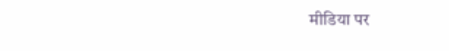मीडिया पर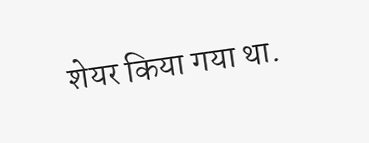शेयर किया गया था.